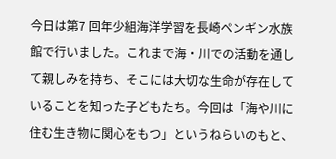今日は第7 回年少組海洋学習を長崎ペンギン水族館で行いました。これまで海・川での活動を通して親しみを持ち、そこには大切な生命が存在していることを知った子どもたち。今回は「海や川に住む生き物に関心をもつ」というねらいのもと、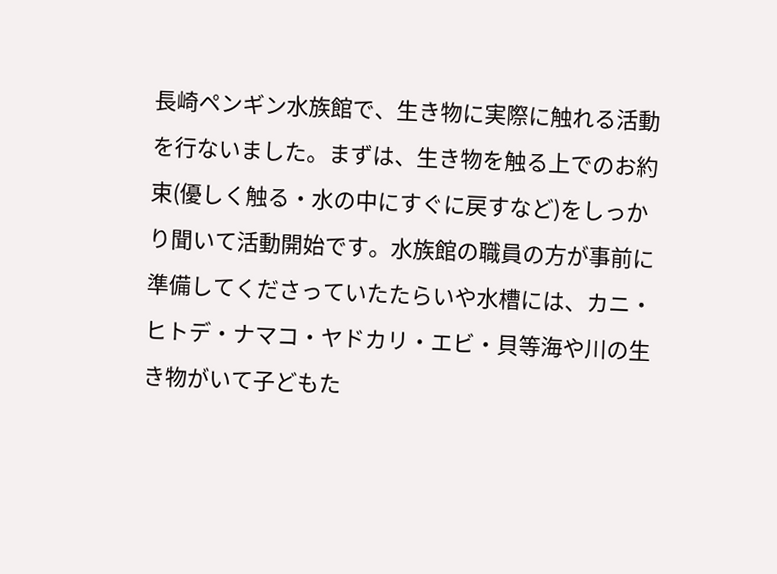長崎ペンギン水族館で、生き物に実際に触れる活動を行ないました。まずは、生き物を触る上でのお約束(優しく触る・水の中にすぐに戻すなど)をしっかり聞いて活動開始です。水族館の職員の方が事前に準備してくださっていたたらいや水槽には、カニ・ヒトデ・ナマコ・ヤドカリ・エビ・貝等海や川の生き物がいて子どもた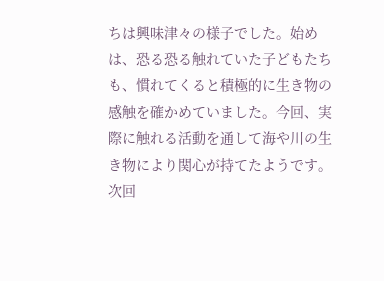ちは興味津々の様子でした。始めは、恐る恐る触れていた子どもたちも、慣れてくると積極的に生き物の感触を確かめていました。今回、実際に触れる活動を通して海や川の生き物により関心が持てたようです。次回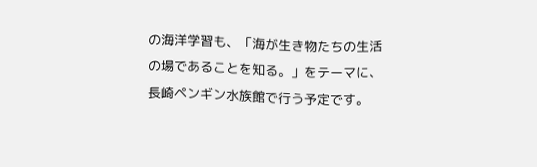の海洋学習も、「海が生き物たちの生活の場であることを知る。」をテーマに、長崎ペンギン水族館で行う予定です。